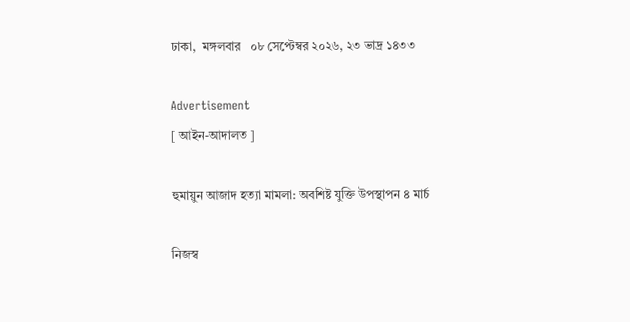ঢাকা,  মঙ্গলবার   ০৮ সেপ্টেম্বর ২০২৬, ২৩ ভাদ্র ১৪৩৩

Advertisement
[ আইন-আদালত ]

হুমায়ুন আজাদ হত্যা মামলা: অবশিষ্ট যুক্তি উপস্থাপন ৪ মার্চ

নিজস্ব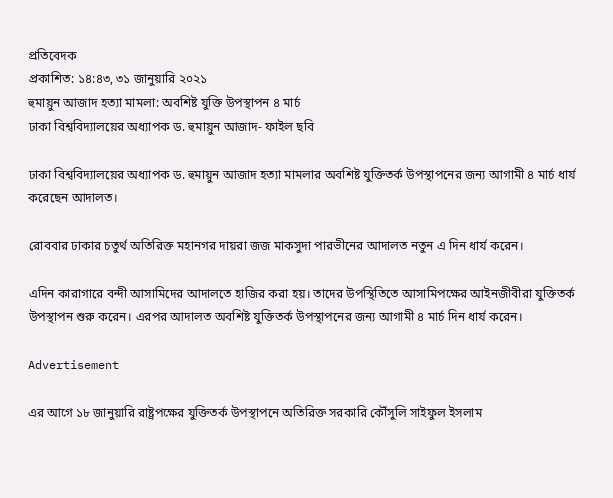প্রতিবেদক
প্রকাশিত: ১৪:৪৩, ৩১ জানুয়ারি ২০২১
হুমায়ুন আজাদ হত্যা মামলা: অবশিষ্ট যুক্তি উপস্থাপন ৪ মার্চ
ঢাকা বিশ্ববিদ্যালয়ের অধ্যাপক ড. হুমায়ুন আজাদ- ফাইল ছবি

ঢাকা বিশ্ববিদ্যালয়ের অধ্যাপক ড. হুমায়ুন আজাদ হত্যা মামলার অবশিষ্ট যুক্তিতর্ক উপস্থাপনের জন্য আগামী ৪ মার্চ ধার্য করেছেন আদালত।

রোববার ঢাকার চতুর্থ অতিরিক্ত মহানগর দায়রা জজ মাকসুদা পারভীনের আদালত নতুন এ দিন ধার্য করেন।

এদিন কারাগারে বন্দী আসামিদের আদালতে হাজির করা হয়। তাদের উপস্থিতিতে আসামিপক্ষের আইনজীবীরা যুক্তিতর্ক উপস্থাপন শুরু করেন। এরপর আদালত অবশিষ্ট যুক্তিতর্ক উপস্থাপনের জন্য আগামী ৪ মার্চ দিন ধার্য করেন।

Advertisement

এর আগে ১৮ জানুয়ারি রাষ্ট্রপক্ষের যুক্তিতর্ক উপস্থাপনে অতিরিক্ত সরকারি কৌঁসুলি সাইফুল ইসলাম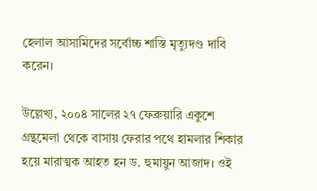হেলাল আসামিদের সর্বোচ্চ শাস্তি মৃত্যুদণ্ড দাবি করেন।

উল্লেখ্য, ২০০৪ সালের ২৭ ফেব্রুয়ারি একুশে গ্রন্থমেলা থেকে বাসায় ফেরার পথে হামলার শিকার হয়ে মারাত্মক আহত হন ড. হুমায়ুন আজাদ। ওই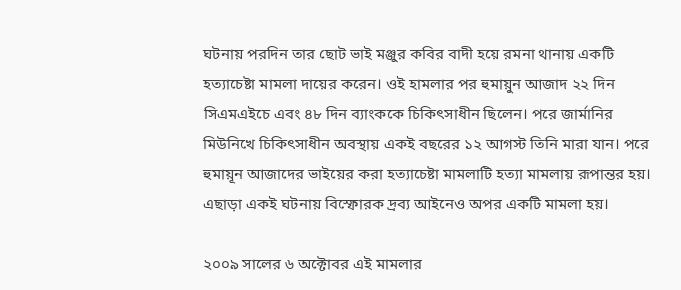ঘটনায় পরদিন তার ছোট ভাই মঞ্জুর কবির বাদী হয়ে রমনা থানায় একটি হত্যাচেষ্টা মামলা দায়ের করেন। ওই হামলার পর হুমায়ুন আজাদ ২২ দিন সিএমএইচে এবং ৪৮ দিন ব্যাংককে চিকিৎসাধীন ছিলেন। পরে জার্মানির মিউনিখে চিকিৎসাধীন অবস্থায় একই বছরের ১২ আগস্ট তিনি মারা যান। পরে হুমায়ূন আজাদের ভাইয়ের করা হত্যাচেষ্টা মামলাটি হত্যা মামলায় রূপান্তর হয়। এছাড়া একই ঘটনায় বিস্ফোরক দ্রব্য আইনেও অপর একটি মামলা হয়।

২০০৯ সালের ৬ অক্টোবর এই মামলার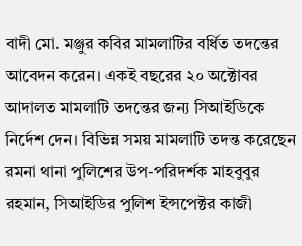বাদী মো. মঞ্জুর কবির মামলাটির বর্ধিত তদন্তের আবেদন করেন। একই বছরের ২০ অক্টোবর আদালত মামলাটি তদন্তের জন্য সিআইডিকে নির্দেশ দেন। বিভিন্ন সময় মামলাটি তদন্ত করেছেন রমনা থানা পুলিশের উপ-পরিদর্শক মাহবুবুর রহমান, সিআইডির পুলিশ ইন্সপেক্টর কাজী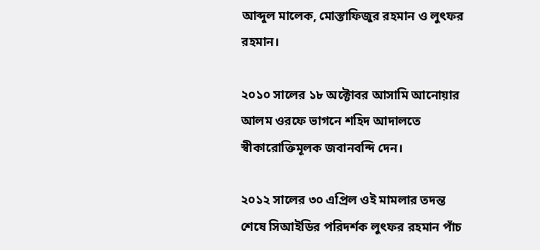আব্দুল মালেক, মোস্তাফিজুর রহমান ও লুৎফর রহমান।

২০১০ সালের ১৮ অক্টোবর আসামি আনোয়ার আলম ওরফে ভাগনে শহিদ আদালতে স্বীকারোক্তিমূলক জবানবন্দি দেন।

২০১২ সালের ৩০ এপ্রিল ওই মামলার তদন্ত শেষে সিআইডির পরিদর্শক লুৎফর রহমান পাঁচ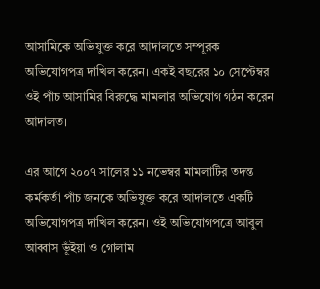আসামিকে অভিযুক্ত করে আদালতে সম্পূরক অভিযোগপত্র দাখিল করেন। একই বছরের ১০ সেপ্টেম্বর ওই পাঁচ আসামির বিরুদ্ধে মামলার অভিযোগ গঠন করেন আদালত।

এর আগে ২০০৭ সালের ১১ নভেম্বর মামলাটির তদন্ত কর্মকর্তা পাঁচ জনকে অভিযুক্ত করে আদালতে একটি অভিযোগপত্র দাখিল করেন। ওই অভিযোগপত্রে আবুল আব্বাস ভূঁইয়া ও গোলাম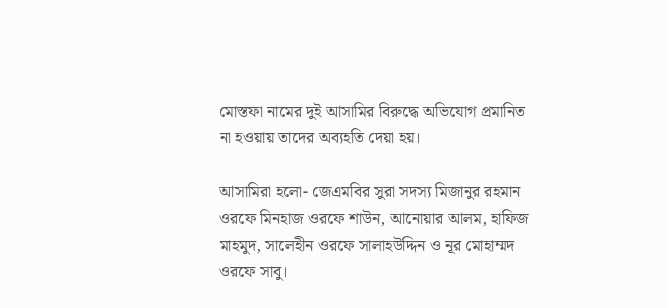মোস্তফা নামের দুই আসামির বিরুদ্ধে অভিযোগ প্রমানিত না হওয়ায় তাদের অব্যহতি দেয়া হয়।

আসামিরা হলো- জেএমবির সুরা সদস্য মিজানুর রহমান ওরফে মিনহাজ ওরফে শাউন, আনোয়ার আলম, হাফিজ মাহমুদ, সালেহীন ওরফে সালাহউদ্দিন ও নূর মোহাম্মদ ওরফে সাবু।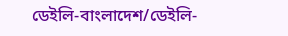ডেইলি-বাংলাদেশ/ডেইলি-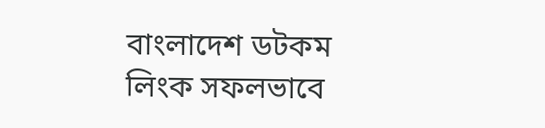বাংলাদেশ ডটকম
লিংক সফলভাবে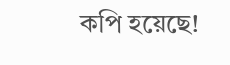কপি হয়েছে!